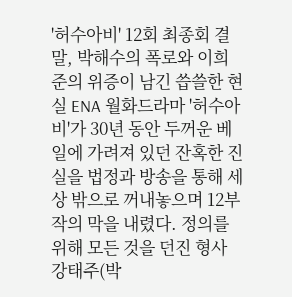'허수아비' 12회 최종회 결말, 박해수의 폭로와 이희준의 위증이 남긴 씁쓸한 현실 ENA 월화드라마 '허수아비'가 30년 동안 두꺼운 베일에 가려져 있던 잔혹한 진실을 법정과 방송을 통해 세상 밖으로 꺼내놓으며 12부작의 막을 내렸다. 정의를 위해 모든 것을 던진 형사 강태주(박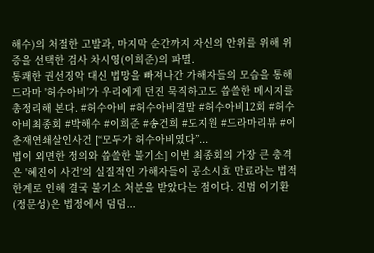해수)의 처절한 고발과, 마지막 순간까지 자신의 안위를 위해 위증을 선택한 검사 차시영(이희준)의 파멸.
통쾌한 권선징악 대신 법망을 빠져나간 가해자들의 모습을 통해 드라마 '허수아비'가 우리에게 던진 묵직하고도 씁쓸한 메시지를 총정리해 본다. #허수아비 #허수아비결말 #허수아비12회 #허수아비최종회 #박해수 #이희준 #송건희 #도지원 #드라마리뷰 #이춘재연쇄살인사건 [“모두가 허수아비였다”...
법이 외면한 정의와 씁쓸한 불기소] 이번 최종회의 가장 큰 충격은 '혜진이 사건'의 실질적인 가해자들이 공소시효 만료라는 법적 한계로 인해 결국 불기소 처분을 받았다는 점이다. 진범 이기환(정문성)은 법정에서 덤덤...